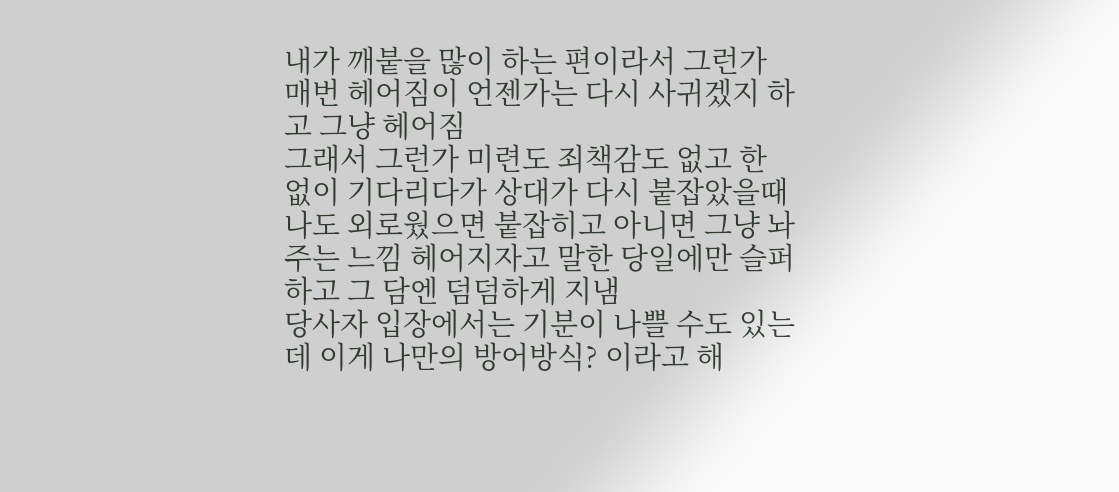내가 깨붙을 많이 하는 편이라서 그런가 매번 헤어짐이 언젠가는 다시 사귀겠지 하고 그냥 헤어짐
그래서 그런가 미련도 죄책감도 없고 한 없이 기다리다가 상대가 다시 붙잡았을때 나도 외로웠으면 붙잡히고 아니면 그냥 놔주는 느낌 헤어지자고 말한 당일에만 슬퍼하고 그 담엔 덤덤하게 지냄
당사자 입장에서는 기분이 나쁠 수도 있는데 이게 나만의 방어방식? 이라고 해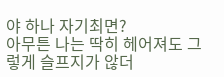야 하나 자기최면?
아무튼 나는 딱히 헤어져도 그렇게 슬프지가 않더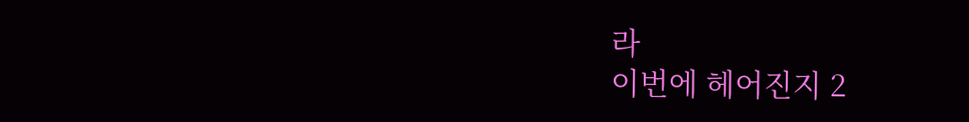라
이번에 헤어진지 2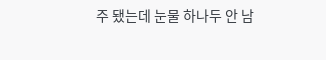주 됐는데 눈물 하나두 안 남